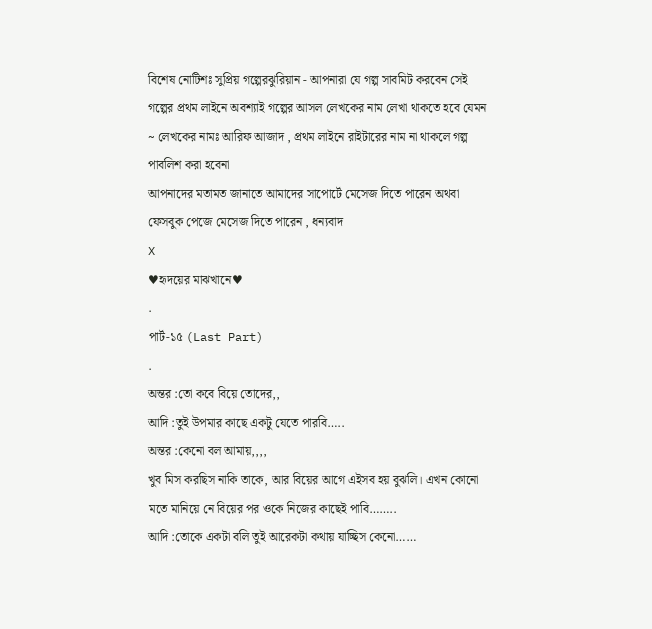বিশেষ নোটিশঃ সুপ্রিয় গল্পেরঝুরিয়ান - আপনারা যে গল্প সাবমিট করবেন সেই গল্পের প্রথম লাইনে অবশ্যাই গল্পের আসল লেখকের নাম লেখা থাকতে হবে যেমন ~ লেখকের নামঃ আরিফ আজাদ , প্রথম লাইনে রাইটারের নাম না থাকলে গল্প পাবলিশ করা হবেনা
আপনাদের মতামত জানাতে আমাদের সাপোর্টে মেসেজ দিতে পারেন অথবা ফেসবুক পেজে মেসেজ দিতে পারেন , ধন্যবাদ
X
♥হৃদয়ের মাঝখানে♥
.
পার্ট-১৫ (Last Part)
.
অন্তর :তো কবে বিয়ে তোদের,,
আদি :তুই উপমার কাছে একটু যেতে পারবি…..
অন্তর :কেনো বল আমায়,,,,
খুব মিস করছিস নাকি তাকে, আর বিয়ের আগে এইসব হয় বুঝলি। এখন কোনো মতে মানিয়ে নে বিয়ের পর ওকে নিজের কাছেই পাবি……..
আদি :তোকে একটা বলি তুই আরেকটা কথায় যাচ্ছিস কেনো……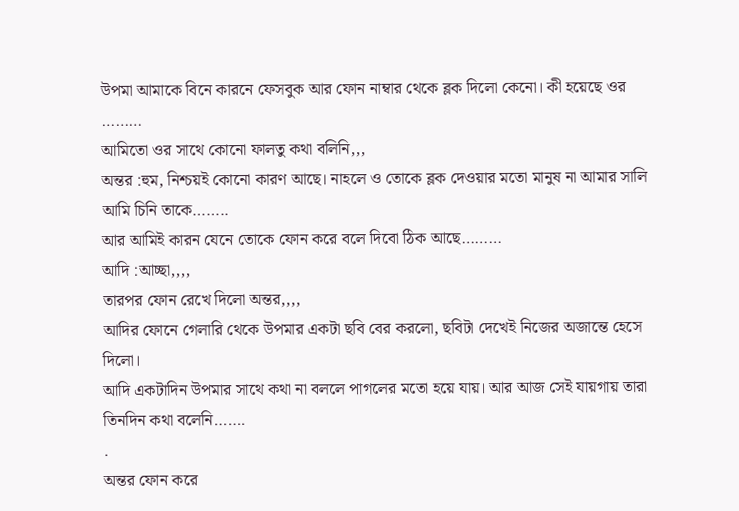উপমা আমাকে বিনে কারনে ফেসবুক আর ফোন নাম্বার থেকে ব্লক দিলো কেনো। কী হয়েছে ওর ………
আমিতো ওর সাথে কোনো ফালতু কথা বলিনি,,,
অন্তর :হুম, নিশ্চয়ই কোনো কারণ আছে। নাহলে ও তোকে ব্লক দেওয়ার মতো মানুষ না আমার সালি আমি চিনি তাকে……..
আর আমিই কারন যেনে তোকে ফোন করে বলে দিবো ঠিক আছে………
আদি :আচ্ছা,,,,
তারপর ফোন রেখে দিলো অন্তর,,,,
আদির ফোনে গেলারি থেকে উপমার একটা ছবি বের করলো, ছবিটা দেখেই নিজের অজান্তে হেসে দিলো।
আদি একটাদিন উপমার সাথে কথা না বললে পাগলের মতো হয়ে যায়। আর আজ সেই যায়গায় তারা তিনদিন কথা বলেনি…….
.
অন্তর ফোন করে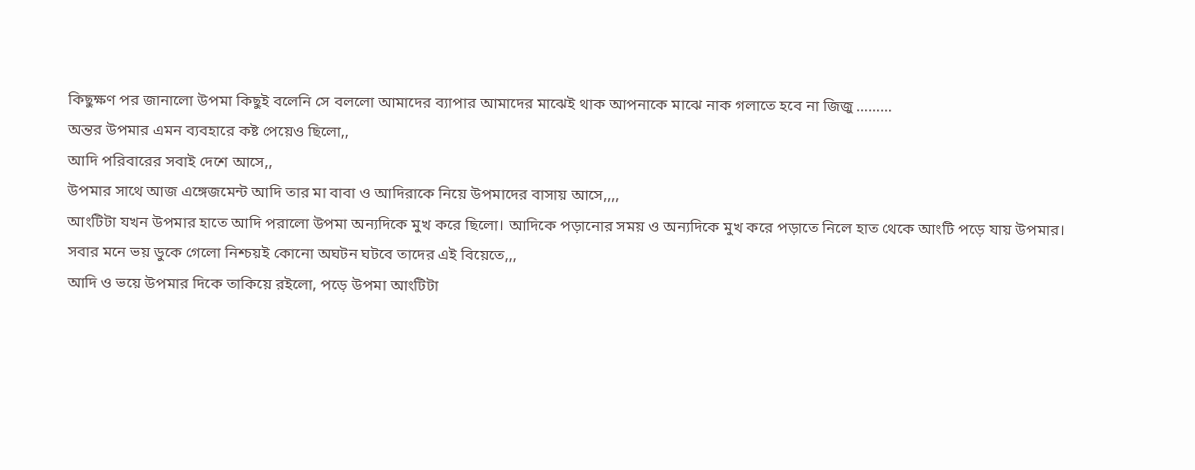কিছুক্ষণ পর জানালো উপমা কিছুই বলেনি সে বললো আমাদের ব্যাপার আমাদের মাঝেই থাক আপনাকে মাঝে নাক গলাতে হবে না জিজু ………
অন্তর উপমার এমন ব্যবহারে কষ্ট পেয়েও ছিলো,,
আদি পরিবারের সবাই দেশে আসে,,
উপমার সাথে আজ এঙ্গেজমেন্ট আদি তার মা বাবা ও আদিরাকে নিয়ে উপমাদের বাসায় আসে,,,,
আংটিটা যখন উপমার হাতে আদি পরালো উপমা অন্যদিকে মুখ করে ছিলো। আদিকে পড়ানোর সময় ও অন্যদিকে মুখ করে পড়াতে নিলে হাত থেকে আংটি পড়ে যায় উপমার।
সবার মনে ভয় ডুকে গেলো নিশ্চয়ই কোনো অঘটন ঘটবে তাদের এই বিয়েতে,,,
আদি ও ভয়ে উপমার দিকে তাকিয়ে রইলো, পড়ে উপমা আংটিটা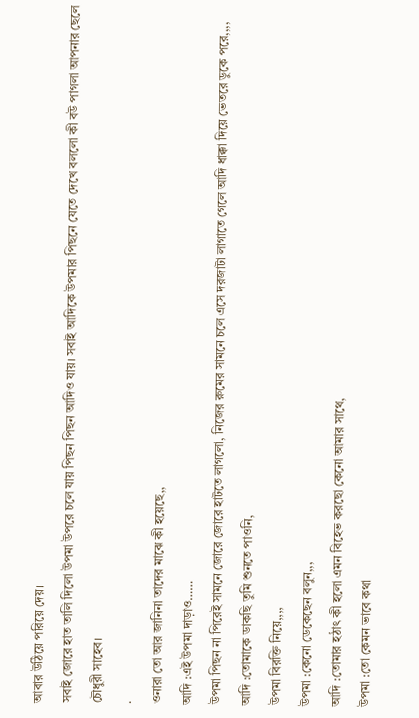আবার উঠিয়ে পরিয়ে দেয়।
সবাই জোরে হাত তালি দিলো উপমা উপরে চলে যায় পিছন পিছন আদিও যায়। সবাই আদিকে উপমার পিছনে যেতে দেখে বললো কী বউ পাগলা আপনার ছেলে চৌধুরী সাহেব।
.
ওনারা তো আর জানিনা তাদের মাঝে কী হয়েছে,,
আদি :এই উপমা দাড়াও……
উপমা পিছন না পিরেই সামনে জোরে জোরে হাটতে লাগলো, নিজের রুমের সামনে চলে এসে দরজাটা লাগাতে গেলে আদি ধাক্কা দিয়ে ভেতরে ডুকে পরে,,,,
আদি :তোমাকে ডাকছি তুমি শুনতে পাওনি,
উপমা বিরক্তি নিয়ে,,,,
উপমা :কেনো ডেকেছেন বলুন,,,
আদি :তোমার হঠাৎ কী হলো এমন বিহেভ করছো কেনো আমার সাথে,
উপমা :তো কেমন ভাবে কথা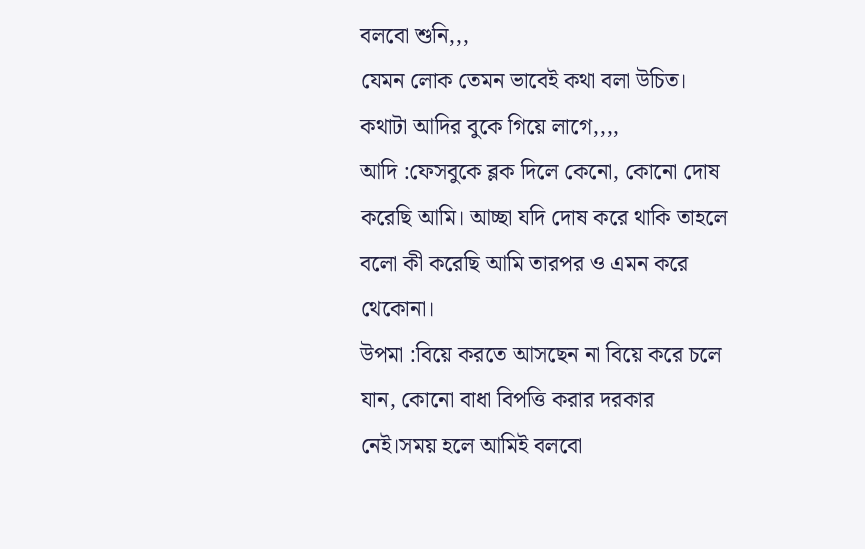বলবো শুনি,,,
যেমন লোক তেমন ভাবেই কথা বলা উচিত।
কথাটা আদির বুকে গিয়ে লাগে,,,,
আদি :ফেসবুকে ব্লক দিলে কেনো, কোনো দোষ করেছি আমি। আচ্ছা যদি দোষ করে থাকি তাহলে বলো কী করেছি আমি তারপর ও এমন করে থেকোনা।
উপমা :বিয়ে করতে আসছেন না বিয়ে করে চলে যান, কোনো বাধা বিপত্তি করার দরকার নেই।সময় হলে আমিই বলবো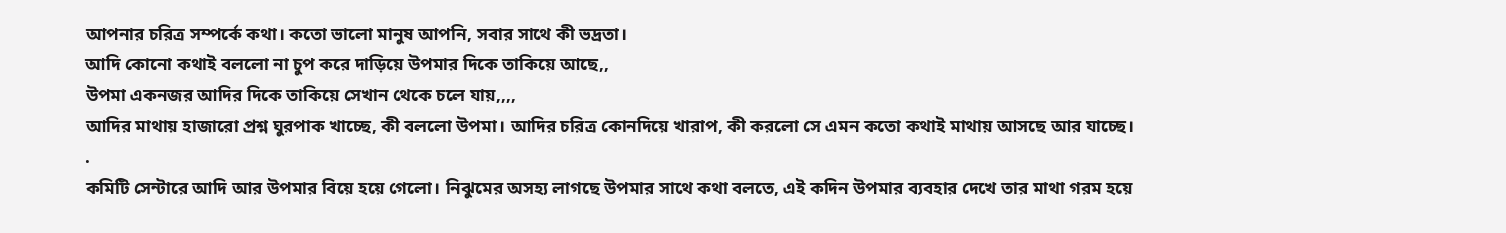আপনার চরিত্র সম্পর্কে কথা। কতো ভালো মানুষ আপনি, সবার সাথে কী ভদ্রতা।
আদি কোনো কথাই বললো না চুপ করে দাড়িয়ে উপমার দিকে তাকিয়ে আছে,,
উপমা একনজর আদির দিকে তাকিয়ে সেখান থেকে চলে যায়,,,,
আদির মাথায় হাজারো প্রশ্ন ঘুরপাক খাচ্ছে, কী বললো উপমা। আদির চরিত্র কোনদিয়ে খারাপ, কী করলো সে এমন কতো কথাই মাথায় আসছে আর যাচ্ছে।
.
কমিটি সেন্টারে আদি আর উপমার বিয়ে হয়ে গেলো। নিঝুমের অসহ্য লাগছে উপমার সাথে কথা বলতে, এই কদিন উপমার ব্যবহার দেখে তার মাথা গরম হয়ে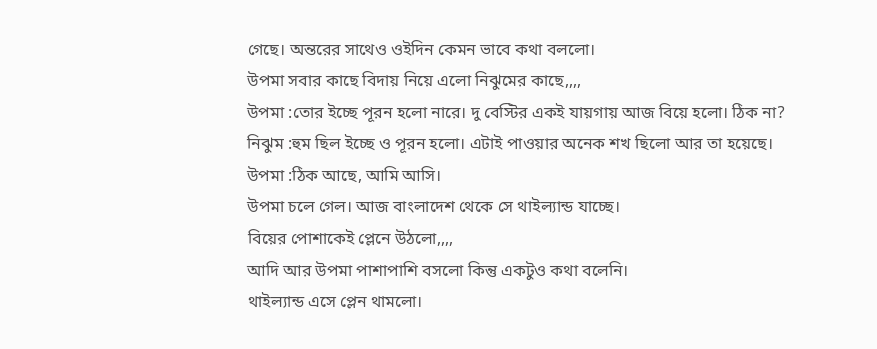গেছে। অন্তরের সাথেও ওইদিন কেমন ভাবে কথা বললো।
উপমা সবার কাছে বিদায় নিয়ে এলো নিঝুমের কাছে,,,,
উপমা :তোর ইচ্ছে পূরন হলো নারে। দু বেস্টির একই যায়গায় আজ বিয়ে হলো। ঠিক না?
নিঝুম :হুম ছিল ইচ্ছে ও পূরন হলো। এটাই পাওয়ার অনেক শখ ছিলো আর তা হয়েছে।
উপমা :ঠিক আছে, আমি আসি।
উপমা চলে গেল। আজ বাংলাদেশ থেকে সে থাইল্যান্ড যাচ্ছে।
বিয়ের পোশাকেই প্লেনে উঠলো,,,,
আদি আর উপমা পাশাপাশি বসলো কিন্তু একটুও কথা বলেনি।
থাইল্যান্ড এসে প্লেন থামলো।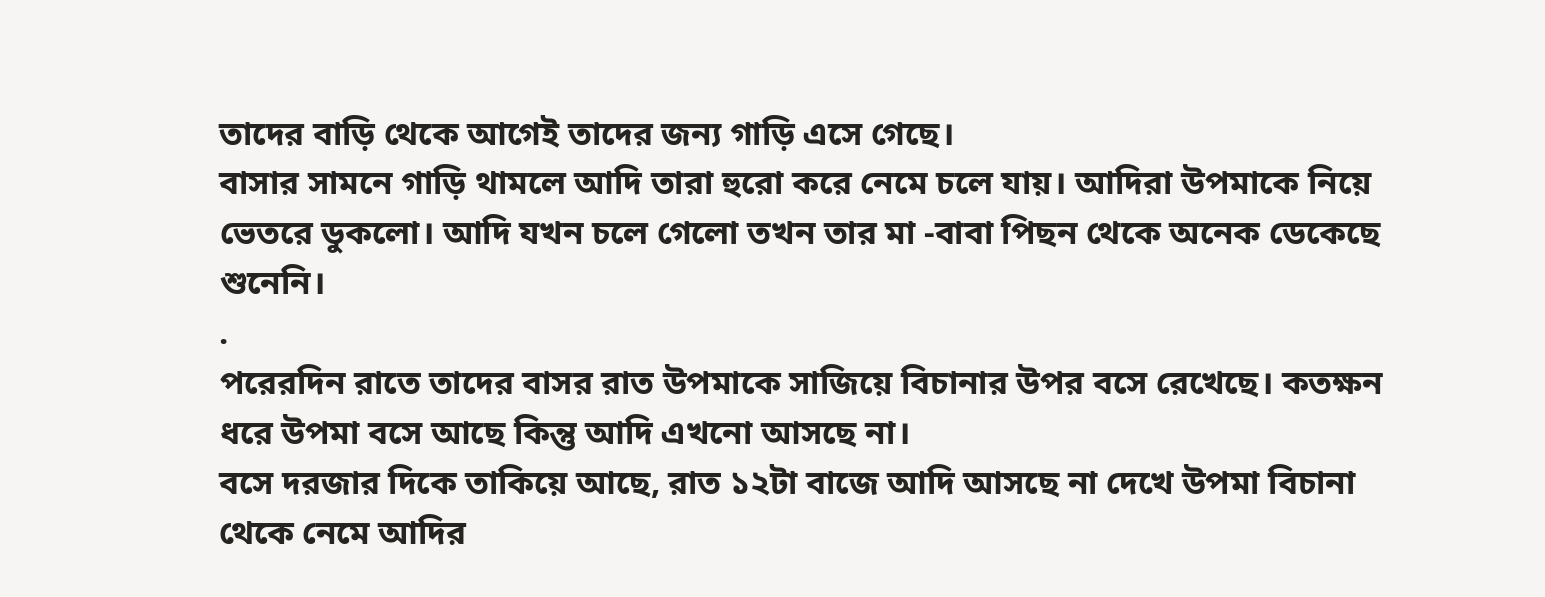তাদের বাড়ি থেকে আগেই তাদের জন্য গাড়ি এসে গেছে।
বাসার সামনে গাড়ি থামলে আদি তারা হুরো করে নেমে চলে যায়। আদিরা উপমাকে নিয়ে ভেতরে ডুকলো। আদি যখন চলে গেলো তখন তার মা -বাবা পিছন থেকে অনেক ডেকেছে শুনেনি।
.
পরেরদিন রাতে তাদের বাসর রাত উপমাকে সাজিয়ে বিচানার উপর বসে রেখেছে। কতক্ষন ধরে উপমা বসে আছে কিন্তু আদি এখনো আসছে না।
বসে দরজার দিকে তাকিয়ে আছে, রাত ১২টা বাজে আদি আসছে না দেখে উপমা বিচানা থেকে নেমে আদির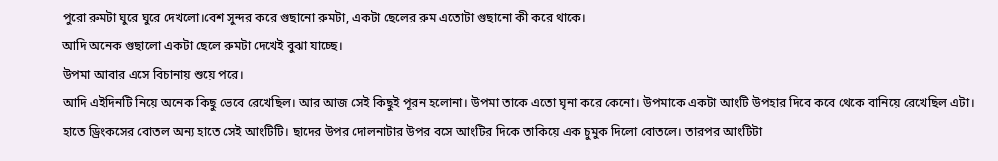পুরো রুমটা ঘুরে ঘুরে দেখলো।বেশ সুন্দর করে গুছানো রুমটা, একটা ছেলের রুম এতোটা গুছানো কী করে থাকে।
আদি অনেক গুছালো একটা ছেলে রুমটা দেখেই বুঝা যাচ্ছে।
উপমা আবার এসে বিচানায় শুয়ে পরে।
আদি এইদিনটি নিয়ে অনেক কিছু ভেবে রেখেছিল। আর আজ সেই কিছুই পূরন হলোনা। উপমা তাকে এতো ঘৃনা করে কেনো। উপমাকে একটা আংটি উপহার দিবে কবে থেকে বানিয়ে রেখেছিল এটা।
হাতে ড্রিংকসের বোতল অন্য হাতে সেই আংটিটি। ছাদের উপর দোলনাটার উপর বসে আংটির দিকে তাকিয়ে এক চুমুক দিলো বোতলে। তারপর আংটিটা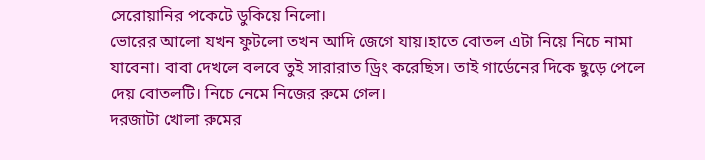সেরোয়ানির পকেটে ডুকিয়ে নিলো।
ভোরের আলো যখন ফুটলো তখন আদি জেগে যায়।হাতে বোতল এটা নিয়ে নিচে নামা যাবেনা। বাবা দেখলে বলবে তুই সারারাত ড্রিং করেছিস। তাই গার্ডেনের দিকে ছুড়ে পেলে দেয় বোতলটি। নিচে নেমে নিজের রুমে গেল।
দরজাটা খোলা রুমের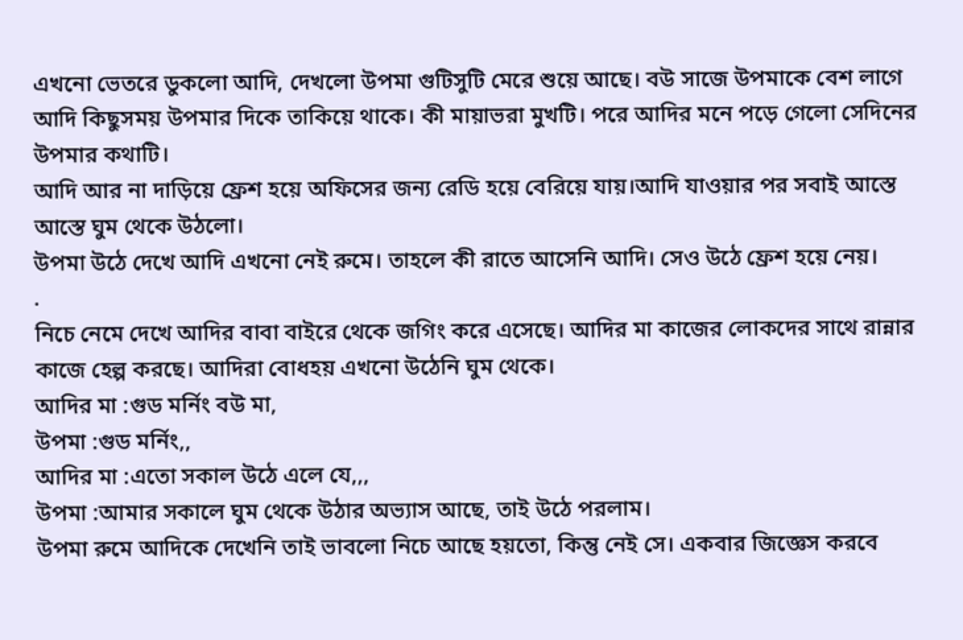এখনো ভেতরে ডুকলো আদি, দেখলো উপমা গুটিসুটি মেরে শুয়ে আছে। বউ সাজে উপমাকে বেশ লাগে আদি কিছুসময় উপমার দিকে তাকিয়ে থাকে। কী মায়াভরা মুখটি। পরে আদির মনে পড়ে গেলো সেদিনের উপমার কথাটি।
আদি আর না দাড়িয়ে ফ্রেশ হয়ে অফিসের জন্য রেডি হয়ে বেরিয়ে যায়।আদি যাওয়ার পর সবাই আস্তে আস্তে ঘুম থেকে উঠলো।
উপমা উঠে দেখে আদি এখনো নেই রুমে। তাহলে কী রাতে আসেনি আদি। সেও উঠে ফ্রেশ হয়ে নেয়।
.
নিচে নেমে দেখে আদির বাবা বাইরে থেকে জগিং করে এসেছে। আদির মা কাজের লোকদের সাথে রান্নার কাজে হেল্প করছে। আদিরা বোধহয় এখনো উঠেনি ঘুম থেকে।
আদির মা :গুড মর্নিং বউ মা,
উপমা :গুড মর্নিং,,
আদির মা :এতো সকাল উঠে এলে যে,,,
উপমা :আমার সকালে ঘুম থেকে উঠার অভ্যাস আছে, তাই উঠে পরলাম।
উপমা রুমে আদিকে দেখেনি তাই ভাবলো নিচে আছে হয়তো, কিন্তু নেই সে। একবার জিজ্ঞেস করবে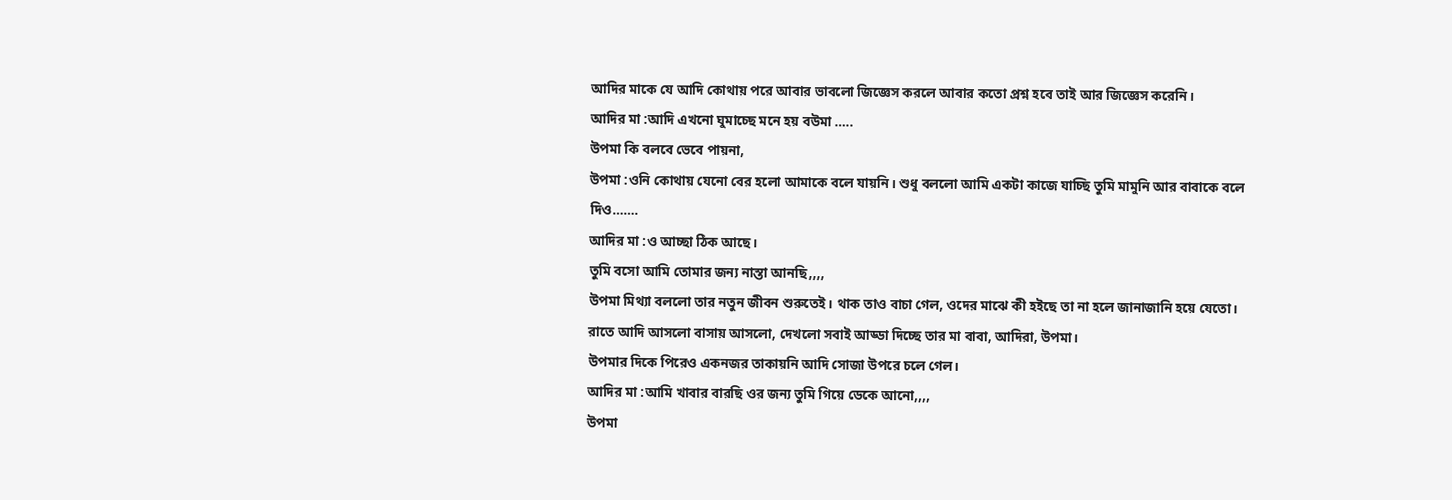আদির মাকে যে আদি কোথায় পরে আবার ভাবলো জিজ্ঞেস করলে আবার কতো প্রশ্ন হবে তাই আর জিজ্ঞেস করেনি।
আদির মা :আদি এখনো ঘুমাচ্ছে মনে হয় বউমা …..
উপমা কি বলবে ভেবে পায়না,
উপমা :ওনি কোথায় যেনো বের হলো আমাকে বলে যায়নি। শুধু বললো আমি একটা কাজে যাচ্ছি তুমি মামুনি আর বাবাকে বলে দিও…….
আদির মা :ও আচ্ছা ঠিক আছে।
তুমি বসো আমি তোমার জন্য নাস্তা আনছি,,,,
উপমা মিথ্যা বললো তার নতুন জীবন শুরুতেই। থাক তাও বাচা গেল, ওদের মাঝে কী হইছে তা না হলে জানাজানি হয়ে যেতো।
রাতে আদি আসলো বাসায় আসলো, দেখলো সবাই আড্ডা দিচ্ছে তার মা বাবা, আদিরা, উপমা।
উপমার দিকে পিরেও একনজর তাকায়নি আদি সোজা উপরে চলে গেল।
আদির মা :আমি খাবার বারছি ওর জন্য তুমি গিয়ে ডেকে আনো,,,,
উপমা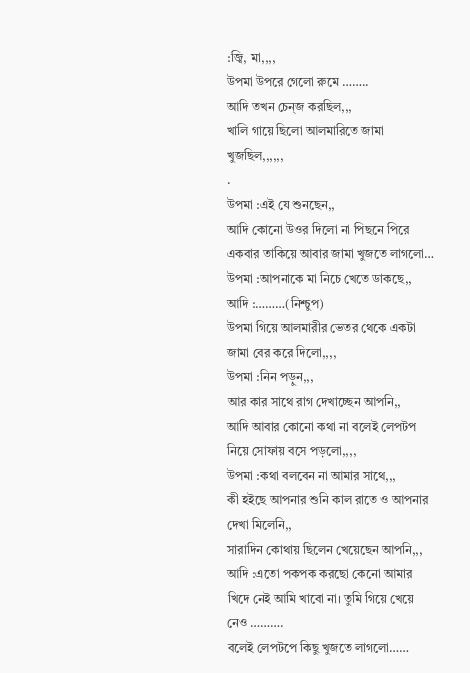:জ্বি, মা,,,,
উপমা উপরে গেলো রুমে ……..
আদি তখন চেন্জ করছিল,,,
খালি গায়ে ছিলো আলমারিতে জামা খুজছিল,,,,,,
.
উপমা :এই যে শুনছেন,,
আদি কোনো উওর দিলো না পিছনে পিরে একবার তাকিয়ে আবার জামা খুজতে লাগলো…
উপমা :আপনাকে মা নিচে খেতে ডাকছে,,
আদি :………(নিশ্চুপ)
উপমা গিয়ে আলমারীর ভেতর থেকে একটা জামা বের করে দিলো,,,,
উপমা :নিন পড়ুন,,,
আর কার সাথে রাগ দেখাচ্ছেন আপনি,,
আদি আবার কোনো কথা না বলেই লেপটপ নিয়ে সোফায় বসে পড়লো,,,,
উপমা :কথা বলবেন না আমার সাথে,,,
কী হইছে আপনার শুনি কাল রাতে ও আপনার দেখা মিলেনি,,
সারাদিন কোথায় ছিলেন খেয়েছেন আপনি,,,
আদি :এতো পকপক করছো কেনো আমার খিদে নেই আমি খাবো না। তুমি গিয়ে খেয়ে নেও ……….
বলেই লেপটপে কিছু খুজতে লাগলো……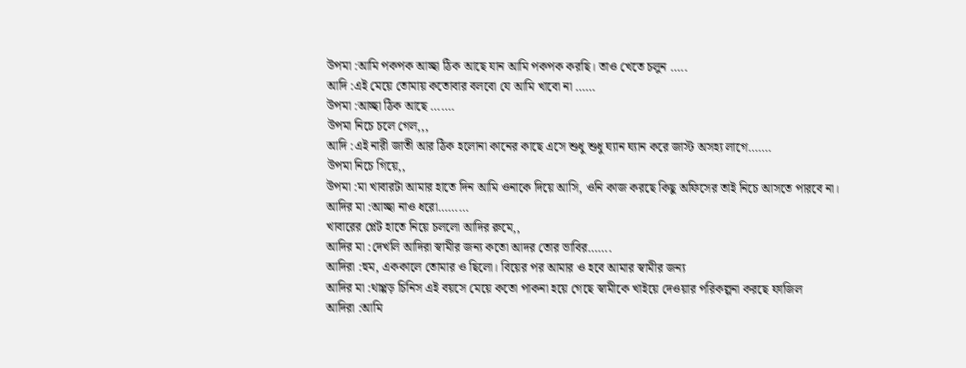উপমা :আমি পকপক আচ্ছা ঠিক আছে যান আমি পকপক করছি। তাও খেতে চলুন …..
আদি :এই মেয়ে তোমায় কতোবার বলবো যে আমি খাবো না ……
উপমা :আচ্ছা ঠিক আছে …….
উপমা নিচে চলে গেল,,,
আদি :এই নারী জাতী আর ঠিক হলোনা কানের কাছে এসে শুধু শুধু ঘ্যান ঘ্যান করে জাস্ট অসহ্য লাগে…….
উপমা নিচে গিয়ে,,
উপমা :মা খাবারটা আমার হাতে দিন আমি ওনাকে দিয়ে আসি, ওনি কাজ করছে কিছু অফিসের তাই নিচে আসতে পারবে না।
আদির মা :আচ্ছা নাও ধরো………
খাবারের প্লেট হাতে নিয়ে চললো আদির রুমে,,
আদির মা :দেখলি আদিরা স্বামীর জন্য কতো আদর তোর ভাবির…….
আদিরা :হুম, এককালে তোমার ও ছিলো। বিয়ের পর আমার ও হবে আমার স্বামীর জন্য
আদির মা :থাপ্পড় চিনিস এই বয়সে মেয়ে কতো পাকনা হয়ে গেছে স্বামীকে খাইয়ে দেওয়ার পরিকল্পনা করছে ফাজিল
আদিরা :আমি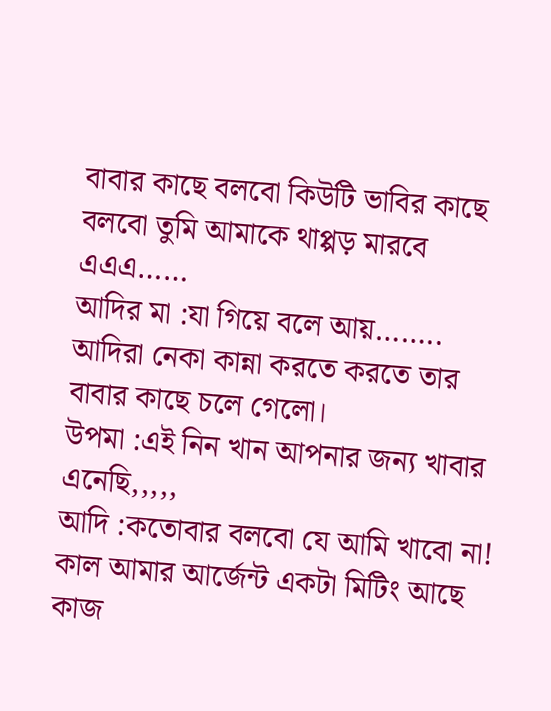বাবার কাছে বলবো কিউটি ভাবির কাছে বলবো তুমি আমাকে থাপ্পড় মারবে এএএ……
আদির মা :যা গিয়ে বলে আয়……..
আদিরা নেকা কান্না করতে করতে তার বাবার কাছে চলে গেলো।
উপমা :এই নিন খান আপনার জন্য খাবার এনেছি,,,,,
আদি :কতোবার বলবো যে আমি খাবো না! কাল আমার আর্জেন্ট একটা মিটিং আছে কাজ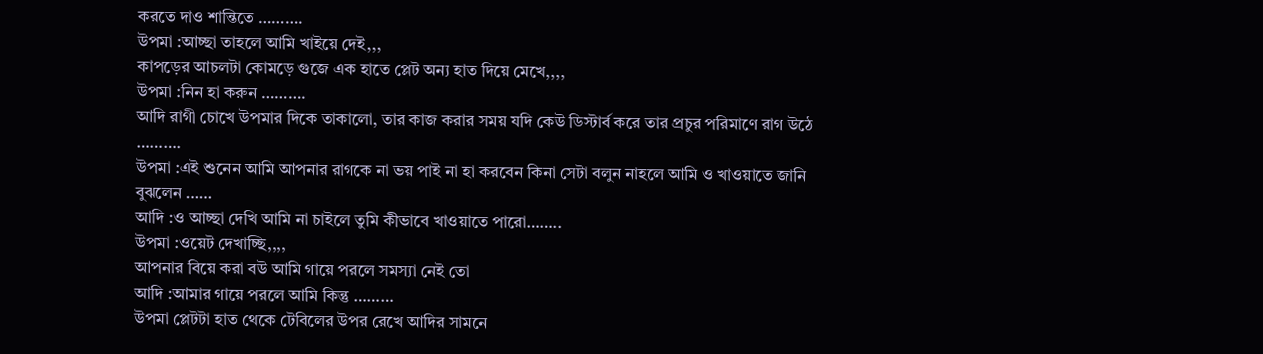করতে দাও শান্তিতে ……….
উপমা :আচ্ছা তাহলে আমি খাইয়ে দেই,,,
কাপড়ের আচলটা কোমড়ে গুজে এক হাতে প্লেট অন্য হাত দিয়ে মেখে,,,,
উপমা :নিন হা করুন ……….
আদি রাগী চোখে উপমার দিকে তাকালো, তার কাজ করার সময় যদি কেউ ডিস্টার্ব করে তার প্রচুর পরিমাণে রাগ উঠে ……….
উপমা :এই শুনেন আমি আপনার রাগকে না ভয় পাই না হা করবেন কিনা সেটা বলুন নাহলে আমি ও খাওয়াতে জানি বুঝলেন ……
আদি :ও আচ্ছা দেখি আমি না চাইলে তুমি কীভাবে খাওয়াতে পারো……..
উপমা :ওয়েট দেখাচ্ছি,,,,
আপনার বিয়ে করা বউ আমি গায়ে পরলে সমস্যা নেই তো
আদি :আমার গায়ে পরলে আমি কিন্তু ………
উপমা প্লেটটা হাত থেকে টেবিলের উপর রেখে আদির সামনে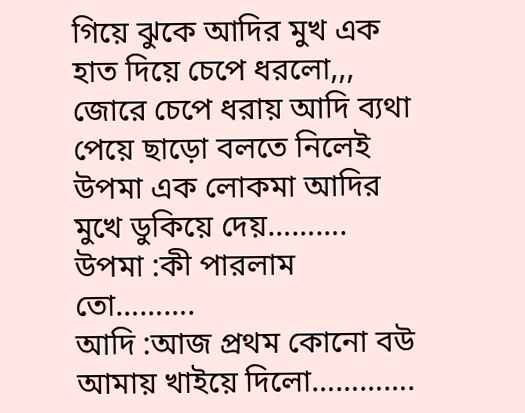গিয়ে ঝুকে আদির মুখ এক হাত দিয়ে চেপে ধরলো,,,
জোরে চেপে ধরায় আদি ব্যথা পেয়ে ছাড়ো বলতে নিলেই উপমা এক লোকমা আদির মুখে ডুকিয়ে দেয়……….
উপমা :কী পারলাম তো……….
আদি :আজ প্রথম কোনো বউ আমায় খাইয়ে দিলো………….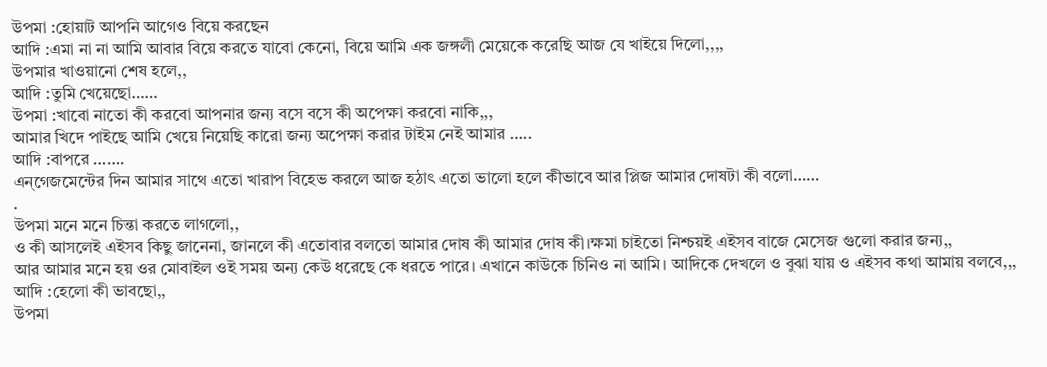উপমা :হোয়াট আপনি আগেও বিয়ে করছেন
আদি :এমা না না আমি আবার বিয়ে করতে যাবো কেনো, বিয়ে আমি এক জঙ্গলী মেয়েকে করেছি আজ যে খাইয়ে দিলো,,,,
উপমার খাওয়ানো শেষ হলে,,
আদি :তুমি খেয়েছো……
উপমা :খাবো নাতো কী করবো আপনার জন্য বসে বসে কী অপেক্ষা করবো নাকি,,,
আমার খিদে পাইছে আমি খেয়ে নিয়েছি কারো জন্য অপেক্ষা করার টাইম নেই আমার …..
আদি :বাপরে …….
এন্গেজমেন্টের দিন আমার সাথে এতো খারাপ বিহেভ করলে আজ হঠাৎ এতো ভালো হলে কীভাবে আর প্লিজ আমার দোষটা কী বলো……
.
উপমা মনে মনে চিন্তা করতে লাগলো,,
ও কী আসলেই এইসব কিছু জানেনা, জানলে কী এতোবার বলতো আমার দোষ কী আমার দোষ কী।ক্ষমা চাইতো নিশ্চয়ই এইসব বাজে মেসেজ গুলো করার জন্য,,
আর আমার মনে হয় ওর মোবাইল ওই সময় অন্য কেউ ধরেছে কে ধরতে পারে। এখানে কাউকে চিনিও না আমি। আদিকে দেখলে ও বুঝা যায় ও এইসব কথা আমায় বলবে,,,
আদি :হেলো কী ভাবছো,,
উপমা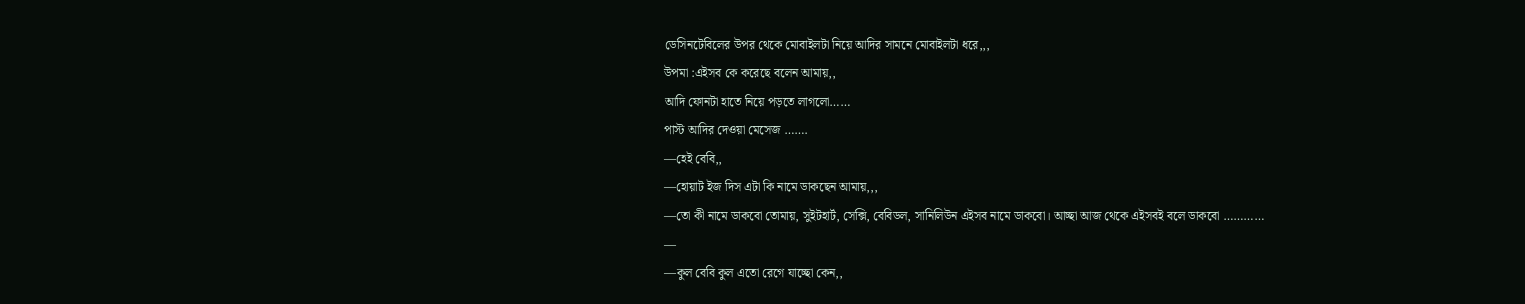ডেসিনটেবিলের উপর থেকে মোবাইলটা নিয়ে আদির সামনে মোবাইলটা ধরে,,,
উপমা :এইসব কে করেছে বলেন আমায়,,
আদি ফোনটা হাতে নিয়ে পড়তে লাগলো……
পাস্ট আদির দেওয়া মেসেজ …….
—হেই বেবি,,
—হোয়াট ইজ দিস এটা কি নামে ডাকছেন আমায়,,,
—তো কী নামে ডাকবো তোমায়, সুইটহার্ট, সেক্সি, বেবিডল, সানিলিউন এইসব নামে ডাকবো। আচ্ছা আজ থেকে এইসবই বলে ডাকবো …………
—
—কুল বেবি কুল এতো রেগে যাচ্ছো কেন,,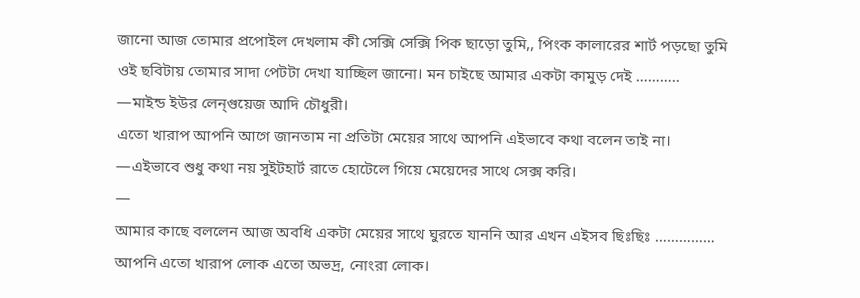জানো আজ তোমার প্রপোইল দেখলাম কী সেক্সি সেক্সি পিক ছাড়ো তুমি,, পিংক কালারের শার্ট পড়ছো তুমি ওই ছবিটায় তোমার সাদা পেটটা দেখা যাচ্ছিল জানো। মন চাইছে আমার একটা কামুড় দেই ………..
—মাইন্ড ইউর লেন্গুয়েজ আদি চৌধুরী।
এতো খারাপ আপনি আগে জানতাম না প্রতিটা মেয়ের সাথে আপনি এইভাবে কথা বলেন তাই না।
—এইভাবে শুধু কথা নয় সুইটহার্ট রাতে হোটেলে গিয়ে মেয়েদের সাথে সেক্স করি।
—
আমার কাছে বললেন আজ অবধি একটা মেয়ের সাথে ঘুরতে যাননি আর এখন এইসব ছিঃছিঃ ……………
আপনি এতো খারাপ লোক এতো অভদ্র, নোংরা লোক।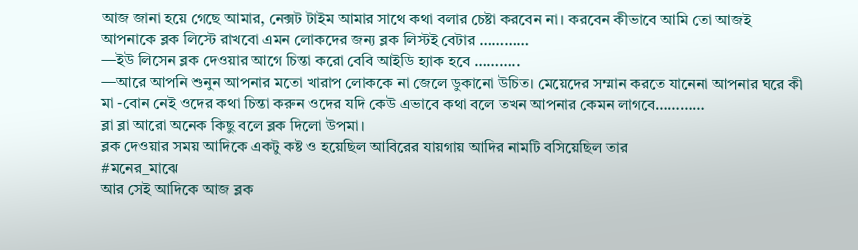আজ জানা হয়ে গেছে আমার, নেক্সট টাইম আমার সাথে কথা বলার চেষ্টা করবেন না। করবেন কীভাবে আমি তো আজই আপনাকে ব্লক লিস্টে রাখবো এমন লোকদের জন্য ব্লক লিস্টই বেটার …………
—ইউ লিসেন ব্লক দেওয়ার আগে চিন্তা করো বেবি আইডি হ্যাক হবে ………..
—আরে আপনি শুনুন আপনার মতো খারাপ লোককে না জেলে ডুকানো উচিত। মেয়েদের সম্মান করতে যানেনা আপনার ঘরে কী মা -বোন নেই ওদের কথা চিন্তা করুন ওদের যদি কেউ এভাবে কথা বলে তখন আপনার কেমন লাগবে…………
ব্লা ব্লা আরো অনেক কিছু বলে ব্লক দিলো উপমা।
ব্লক দেওয়ার সময় আদিকে একটু কষ্ট ও হয়েছিল আবিরের যায়গায় আদির নামটি বসিয়েছিল তার
#মনের_মাঝে
আর সেই আদিকে আজ ব্লক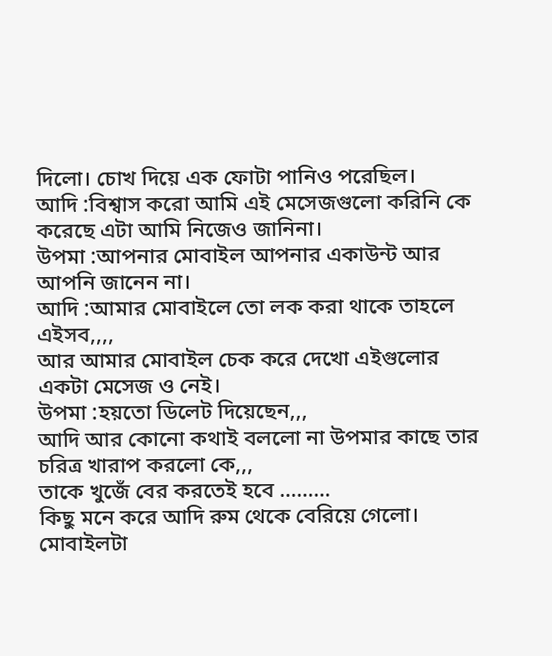দিলো। চোখ দিয়ে এক ফোটা পানিও পরেছিল।
আদি :বিশ্বাস করো আমি এই মেসেজগুলো করিনি কে করেছে এটা আমি নিজেও জানিনা।
উপমা :আপনার মোবাইল আপনার একাউন্ট আর আপনি জানেন না।
আদি :আমার মোবাইলে তো লক করা থাকে তাহলে এইসব,,,,
আর আমার মোবাইল চেক করে দেখো এইগুলোর একটা মেসেজ ও নেই।
উপমা :হয়তো ডিলেট দিয়েছেন,,,
আদি আর কোনো কথাই বললো না উপমার কাছে তার চরিত্র খারাপ করলো কে,,,
তাকে খুজেঁ বের করতেই হবে ………
কিছু মনে করে আদি রুম থেকে বেরিয়ে গেলো।
মোবাইলটা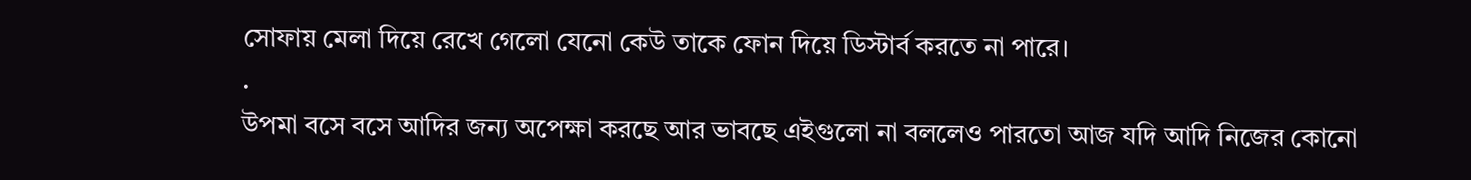সোফায় মেলা দিয়ে রেখে গেলো যেনো কেউ তাকে ফোন দিয়ে ডিস্টার্ব করতে না পারে।
.
উপমা বসে বসে আদির জন্য অপেক্ষা করছে আর ভাবছে এইগুলো না বললেও পারতো আজ যদি আদি নিজের কোনো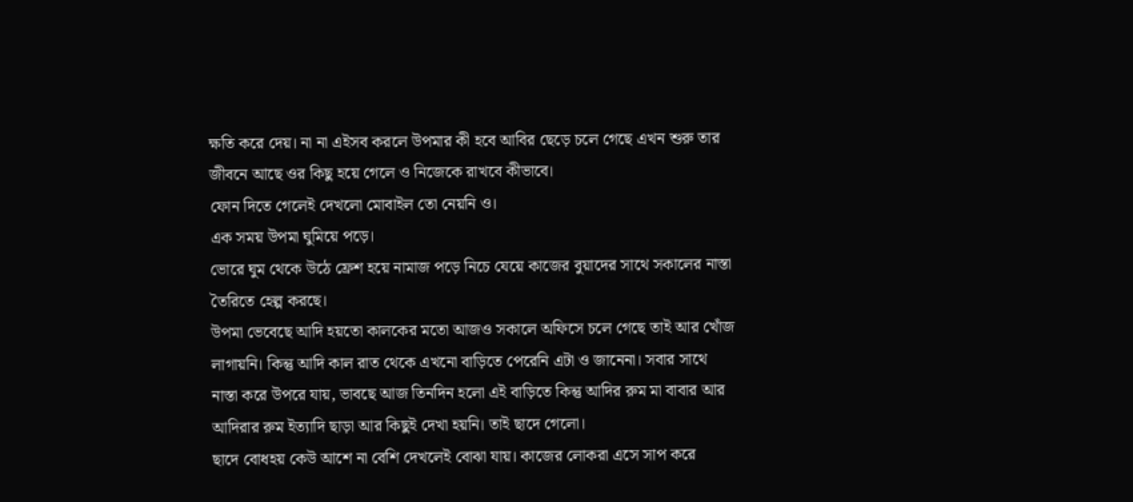ক্ষতি করে দেয়। না না এইসব করলে উপমার কী হবে আবির ছেড়ে চলে গেছে এখন শুরু তার জীবনে আছে ওর কিছু হয়ে গেলে ও নিজেকে রাখবে কীভাবে।
ফোন দিতে গেলেই দেখলো মোবাইল তো নেয়নি ও।
এক সময় উপমা ঘুমিয়ে পড়ে।
ভোরে ঘুম থেকে উঠে ফ্রেশ হয়ে নামাজ পড়ে নিচে যেয়ে কাজের বুয়াদের সাথে সকালের নাস্তা তৈরিতে হেল্প করছে।
উপমা ভেবেছে আদি হয়তো কালকের মতো আজও সকালে অফিসে চলে গেছে তাই আর খোঁজ লাগায়নি। কিন্তু আদি কাল রাত থেকে এখনো বাড়িতে পেরেনি এটা ও জানেনা। সবার সাথে নাস্তা করে উপরে যায়, ভাবছে আজ তিনদিন হলো এই বাড়িতে কিন্তু আদির রুম মা বাবার আর আদিরার রুম ইত্যাদি ছাড়া আর কিছুই দেখা হয়নি। তাই ছাদে গেলো।
ছাদে বোধহয় কেউ আশে না বেশি দেখলেই বোঝা যায়। কাজের লোকরা এসে সাপ করে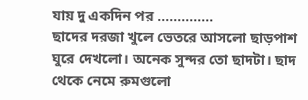যায় দু একদিন পর …………..
ছাদের দরজা খুলে ভেতরে আসলো ছাড়পাশ ঘুরে দেখলো। অনেক সুন্দর তো ছাদটা। ছাদ থেকে নেমে রুমগুলো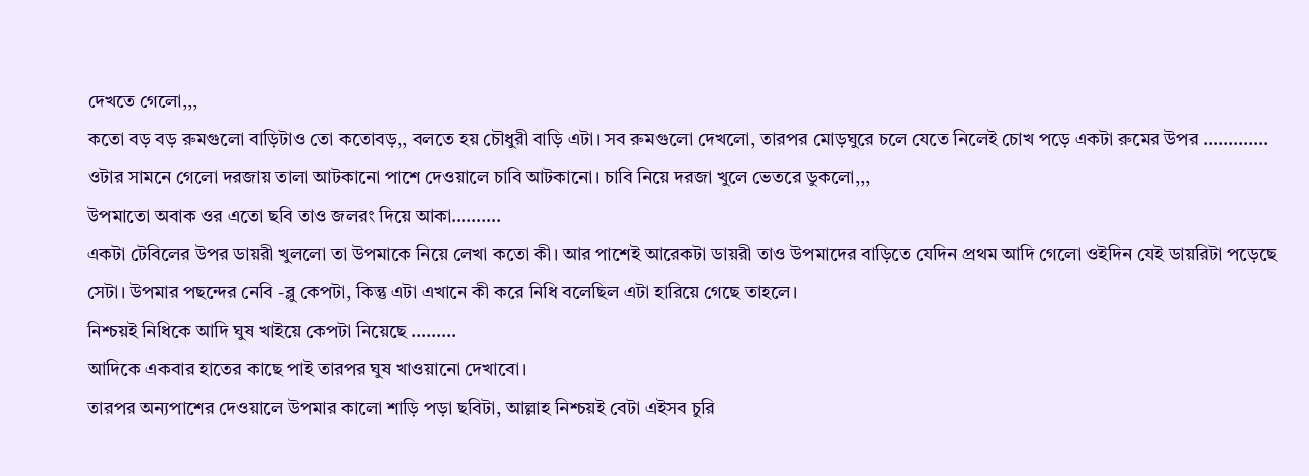দেখতে গেলো,,,
কতো বড় বড় রুমগুলো বাড়িটাও তো কতোবড়,, বলতে হয় চৌধুরী বাড়ি এটা। সব রুমগুলো দেখলো, তারপর মোড়ঘুরে চলে যেতে নিলেই চোখ পড়ে একটা রুমের উপর ………….
ওটার সামনে গেলো দরজায় তালা আটকানো পাশে দেওয়ালে চাবি আটকানো। চাবি নিয়ে দরজা খুলে ভেতরে ডুকলো,,,
উপমাতো অবাক ওর এতো ছবি তাও জলরং দিয়ে আকা……….
একটা টেবিলের উপর ডায়রী খুললো তা উপমাকে নিয়ে লেখা কতো কী। আর পাশেই আরেকটা ডায়রী তাও উপমাদের বাড়িতে যেদিন প্রথম আদি গেলো ওইদিন যেই ডায়রিটা পড়েছে সেটা। উপমার পছন্দের নেবি -ব্লু কেপটা, কিন্তু এটা এখানে কী করে নিধি বলেছিল এটা হারিয়ে গেছে তাহলে।
নিশ্চয়ই নিধিকে আদি ঘুষ খাইয়ে কেপটা নিয়েছে ………
আদিকে একবার হাতের কাছে পাই তারপর ঘুষ খাওয়ানো দেখাবো।
তারপর অন্যপাশের দেওয়ালে উপমার কালো শাড়ি পড়া ছবিটা, আল্লাহ নিশ্চয়ই বেটা এইসব চুরি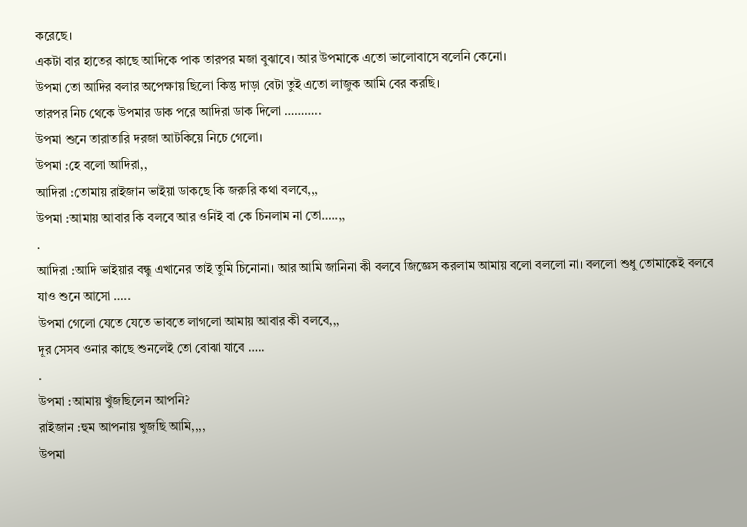করেছে।
একটা বার হাতের কাছে আদিকে পাক তারপর মজা বুঝাবে। আর উপমাকে এতো ভালোবাসে বলেনি কেনো।
উপমা তো আদির বলার অপেক্ষায় ছিলো কিন্তু দাড়া বেটা তুই এতো লাজুক আমি বের করছি।
তারপর নিচ থেকে উপমার ডাক পরে আদিরা ডাক দিলো ………..
উপমা শুনে তারাতারি দরজা আটকিয়ে নিচে গেলো।
উপমা :হে বলো আদিরা,,
আদিরা :তোমায় রাইজান ভাইয়া ডাকছে কি জরুরি কথা বলবে,,,
উপমা :আমায় আবার কি বলবে আর ওনিই বা কে চিনলাম না তো…..,,
.
আদিরা :আদি ভাইয়ার বন্ধু এখানের তাই তুমি চিনোনা। আর আমি জানিনা কী বলবে জিজ্ঞেস করলাম আমায় বলো বললো না। বললো শুধু তোমাকেই বলবে যাও শুনে আসো …..
উপমা গেলো যেতে যেতে ভাবতে লাগলো আমায় আবার কী বলবে,,,
দূর সেসব ওনার কাছে শুনলেই তো বোঝা যাবে …..
.
উপমা :আমায় খুঁজছিলেন আপনি?
রাইজান :হুম আপনায় খুজছি আমি,,,,
উপমা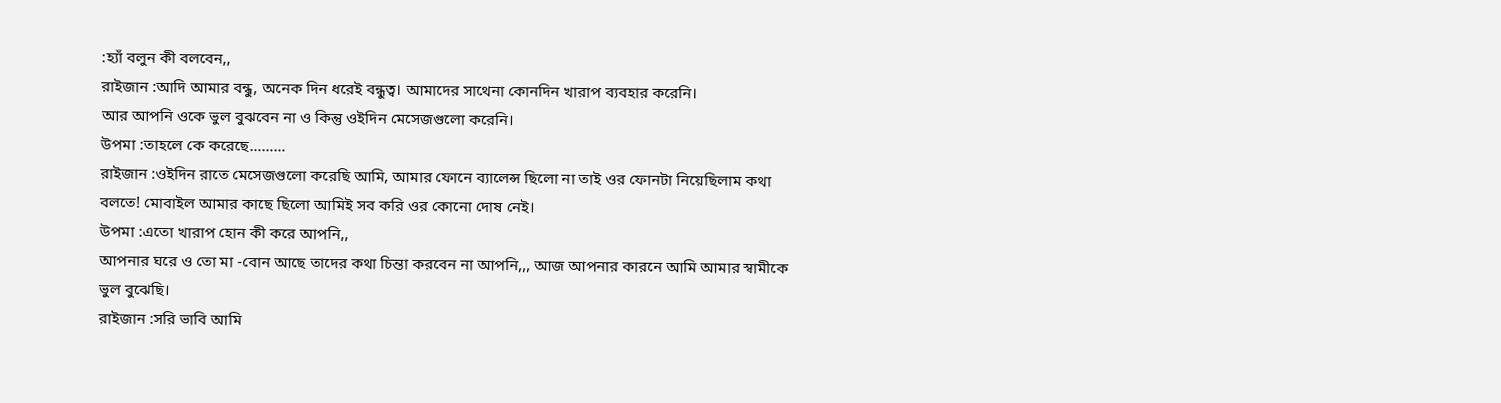:হ্যাঁ বলুন কী বলবেন,,
রাইজান :আদি আমার বন্ধু, অনেক দিন ধরেই বন্ধুত্ব। আমাদের সাথেনা কোনদিন খারাপ ব্যবহার করেনি।
আর আপনি ওকে ভুল বুঝবেন না ও কিন্তু ওইদিন মেসেজগুলো করেনি।
উপমা :তাহলে কে করেছে………
রাইজান :ওইদিন রাতে মেসেজগুলো করেছি আমি, আমার ফোনে ব্যালেন্স ছিলো না তাই ওর ফোনটা নিয়েছিলাম কথা বলতে! মোবাইল আমার কাছে ছিলো আমিই সব করি ওর কোনো দোষ নেই।
উপমা :এতো খারাপ হোন কী করে আপনি,,
আপনার ঘরে ও তো মা -বোন আছে তাদের কথা চিন্তা করবেন না আপনি,,, আজ আপনার কারনে আমি আমার স্বামীকে ভুল বুঝেছি।
রাইজান :সরি ভাবি আমি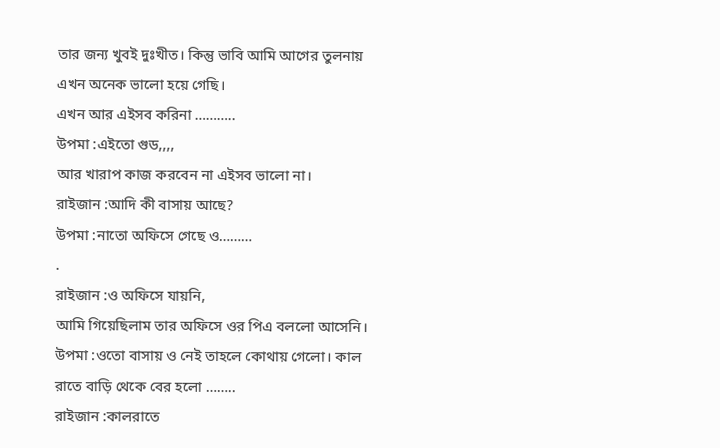তার জন্য খুবই দুঃখীত। কিন্তু ভাবি আমি আগের তুলনায় এখন অনেক ভালো হয়ে গেছি।
এখন আর এইসব করিনা ………..
উপমা :এইতো গুড,,,,
আর খারাপ কাজ করবেন না এইসব ভালো না।
রাইজান :আদি কী বাসায় আছে?
উপমা :নাতো অফিসে গেছে ও………
.
রাইজান :ও অফিসে যায়নি,
আমি গিয়েছিলাম তার অফিসে ওর পিএ বললো আসেনি।
উপমা :ওতো বাসায় ও নেই তাহলে কোথায় গেলো। কাল রাতে বাড়ি থেকে বের হলো ……..
রাইজান :কালরাতে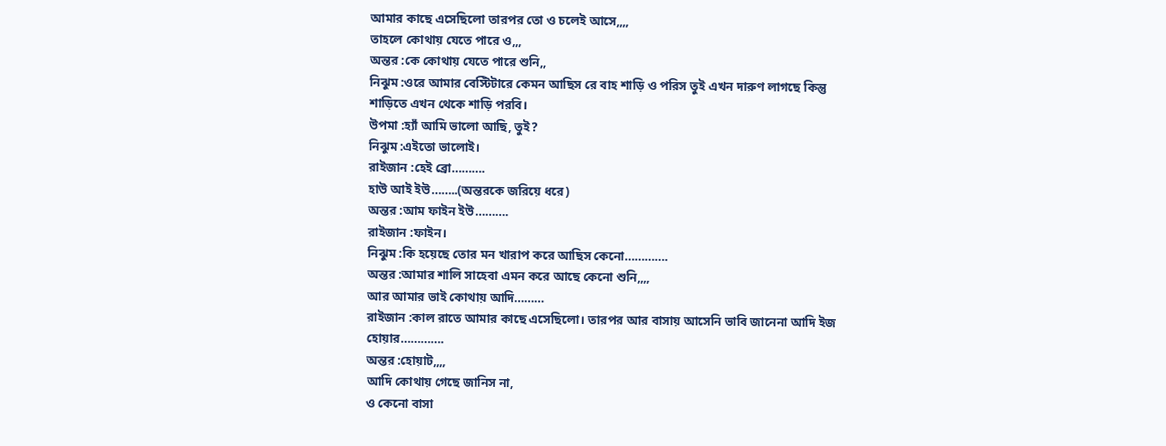আমার কাছে এসেছিলো তারপর তো ও চলেই আসে,,,,
তাহলে কোথায় যেতে পারে ও,,,
অন্তর :কে কোথায় যেতে পারে শুনি,,
নিঝুম :ওরে আমার বেস্টিটারে কেমন আছিস রে বাহ শাড়ি ও পরিস তুই এখন দারুণ লাগছে কিন্তু শাড়িতে এখন থেকে শাড়ি পরবি।
উপমা :হ্যাঁ আমি ভালো আছি, তুই?
নিঝুম :এইতো ভালোই।
রাইজান :হেই ব্রো……….
হাউ আই ইউ……..(অন্তরকে জরিয়ে ধরে)
অন্তর :আম ফাইন ইউ……….
রাইজান :ফাইন।
নিঝুম :কি হয়েছে তোর মন খারাপ করে আছিস কেনো………….
অন্তর :আমার শালি সাহেবা এমন করে আছে কেনো শুনি,,,,
আর আমার ভাই কোথায় আদি………
রাইজান :কাল রাতে আমার কাছে এসেছিলো। তারপর আর বাসায় আসেনি ভাবি জানেনা আদি ইজ হোয়ার………….
অন্তর :হোয়াট,,,,
আদি কোথায় গেছে জানিস না,
ও কেনো বাসা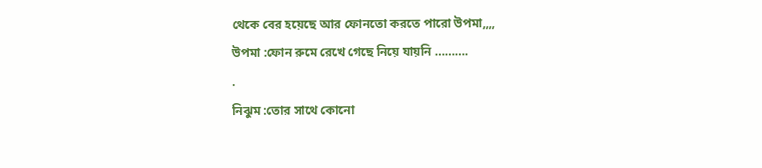থেকে বের হয়েছে আর ফোনতো করতে পারো উপমা,,,,
উপমা :ফোন রুমে রেখে গেছে নিয়ে যায়নি ……….
.
নিঝুম :তোর সাথে কোনো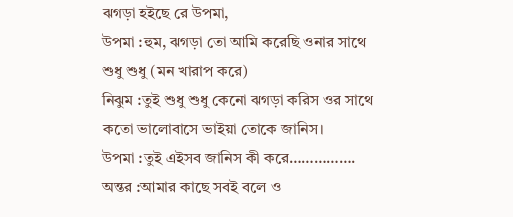ঝগড়া হইছে রে উপমা,
উপমা :হুম, ঝগড়া তো আমি করেছি ওনার সাথে শুধু শুধু (মন খারাপ করে)
নিঝুম :তুই শুধু শুধু কেনো ঝগড়া করিস ওর সাথে কতো ভালোবাসে ভাইয়া তোকে জানিস।
উপমা :তুই এইসব জানিস কী করে…………….
অন্তর :আমার কাছে সবই বলে ও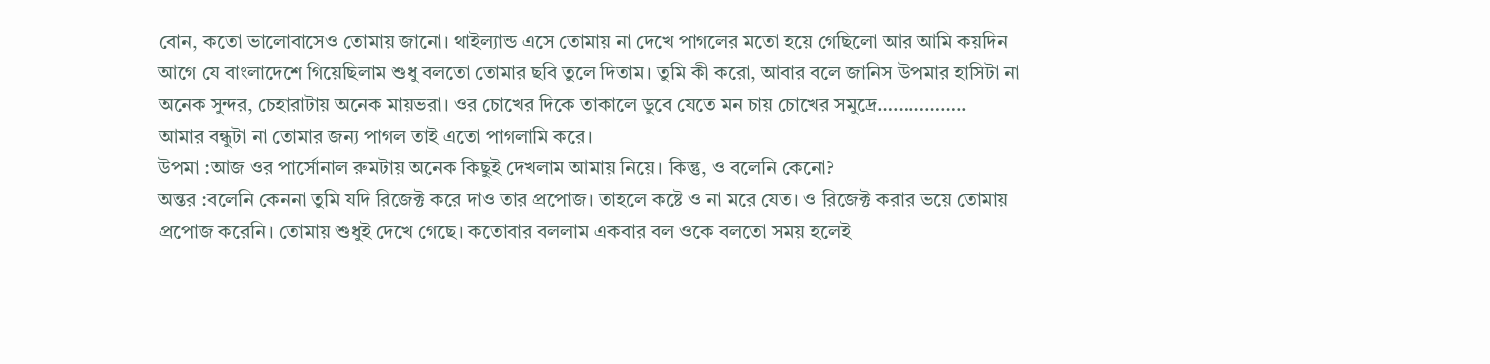বোন, কতো ভালোবাসেও তোমায় জানো। থাইল্যান্ড এসে তোমায় না দেখে পাগলের মতো হয়ে গেছিলো আর আমি কয়দিন আগে যে বাংলাদেশে গিয়েছিলাম শুধু বলতো তোমার ছবি তুলে দিতাম। তুমি কী করো, আবার বলে জানিস উপমার হাসিটা না অনেক সুন্দর, চেহারাটায় অনেক মায়ভরা। ওর চোখের দিকে তাকালে ডুবে যেতে মন চায় চোখের সমুদ্রে……………..
আমার বন্ধুটা না তোমার জন্য পাগল তাই এতো পাগলামি করে।
উপমা :আজ ওর পার্সোনাল রুমটায় অনেক কিছুই দেখলাম আমায় নিয়ে। কিন্তু, ও বলেনি কেনো?
অন্তর :বলেনি কেননা তুমি যদি রিজেক্ট করে দাও তার প্রপোজ। তাহলে কষ্টে ও না মরে যেত। ও রিজেক্ট করার ভয়ে তোমায় প্রপোজ করেনি। তোমায় শুধুই দেখে গেছে। কতোবার বললাম একবার বল ওকে বলতো সময় হলেই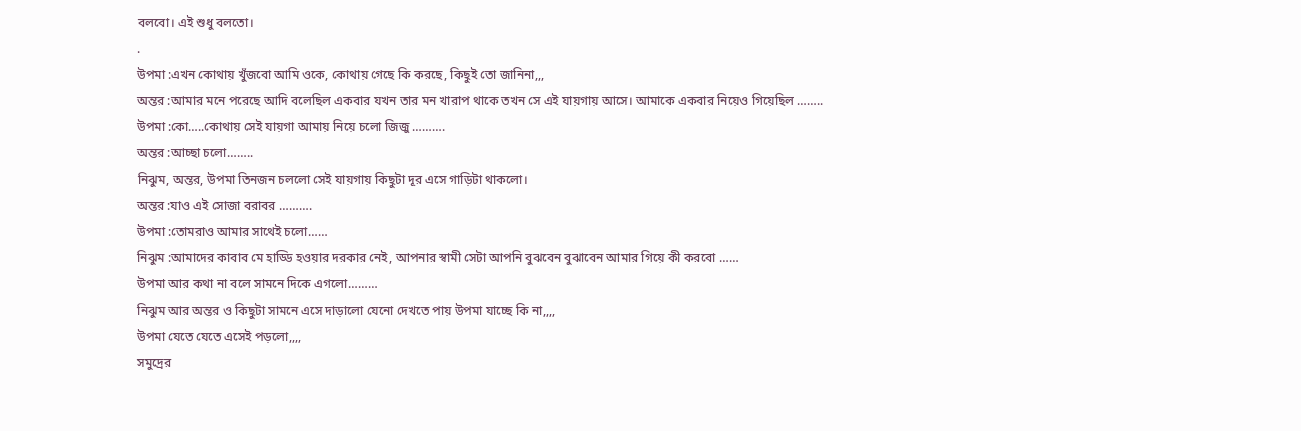বলবো। এই শুধু বলতো।
.
উপমা :এখন কোথায় খুঁজবো আমি ওকে, কোথায় গেছে কি করছে, কিছুই তো জানিনা,,,
অন্তর :আমার মনে পরেছে আদি বলেছিল একবার যখন তার মন খারাপ থাকে তখন সে এই যায়গায় আসে। আমাকে একবার নিয়েও গিয়েছিল ……..
উপমা :কো…..কোথায় সেই যায়গা আমায় নিয়ে চলো জিজু ……….
অন্তর :আচ্ছা চলো……..
নিঝুম, অন্তর, উপমা তিনজন চললো সেই যায়গায় কিছুটা দূর এসে গাড়িটা থাকলো।
অন্তর :যাও এই সোজা বরাবর ……….
উপমা :তোমরাও আমার সাথেই চলো……
নিঝুম :আমাদের কাবাব মে হাড্ডি হওয়ার দরকার নেই, আপনার স্বামী সেটা আপনি বুঝবেন বুঝাবেন আমার গিয়ে কী করবো ……
উপমা আর কথা না বলে সামনে দিকে এগলো………
নিঝুম আর অন্তর ও কিছুটা সামনে এসে দাড়ালো যেনো দেখতে পায় উপমা যাচ্ছে কি না,,,,
উপমা যেতে যেতে এসেই পড়লো,,,,
সমুদ্রের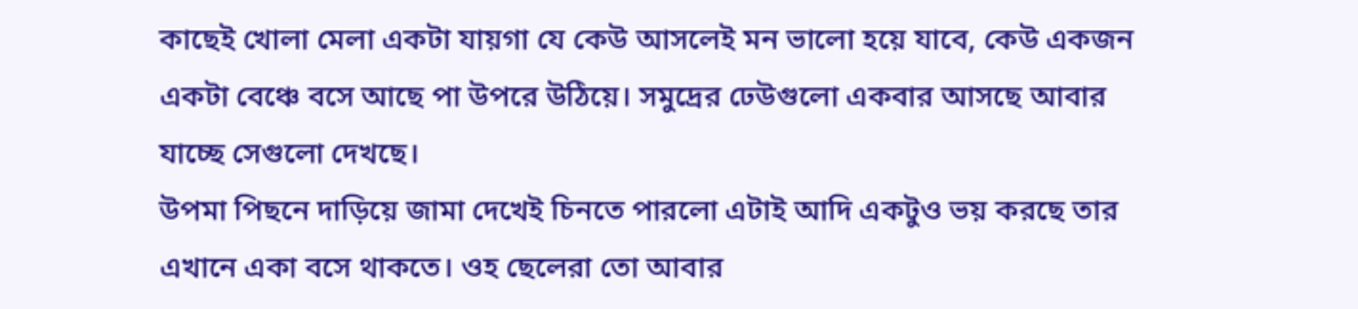কাছেই খোলা মেলা একটা যায়গা যে কেউ আসলেই মন ভালো হয়ে যাবে, কেউ একজন একটা বেঞ্চে বসে আছে পা উপরে উঠিয়ে। সমুদ্রের ঢেউগুলো একবার আসছে আবার যাচ্ছে সেগুলো দেখছে।
উপমা পিছনে দাড়িয়ে জামা দেখেই চিনতে পারলো এটাই আদি একটুও ভয় করছে তার এখানে একা বসে থাকতে। ওহ ছেলেরা তো আবার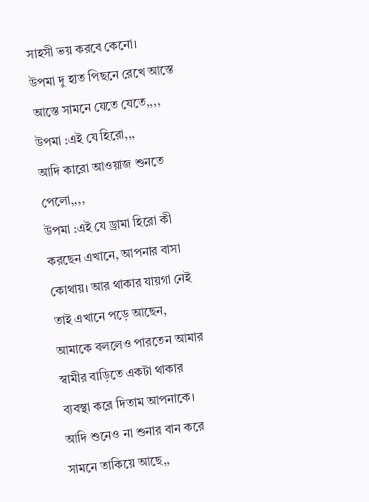সাহসী ভয় করবে কেনো।
উপমা দু হাত পিছনে রেখে আস্তে আস্তে সামনে যেতে যেতে,,,,
উপমা :এই যে হিরো,,,
আদি কারো আওয়াজ শুনতে পেলো,,,,
উপমা :এই যে ড্রামা হিরো কী করছেন এখানে, আপনার বাসা কোথায়। আর থাকার যায়গা নেই তাই এখানে পড়ে আছেন,
আমাকে বললেও পারতেন আমার স্বামীর বাড়িতে একটা থাকার ব্যবস্থা করে দিতাম আপনাকে।
আদি শুনেও না শুনার বান করে সামনে তাকিয়ে আছে,,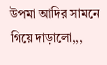উপমা আদির সামনে গিয়ে দাড়ালো,,,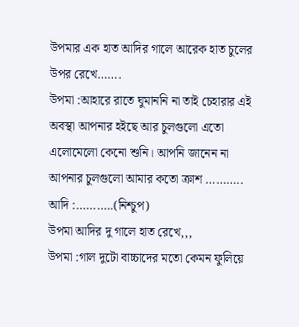উপমার এক হাত আদির গালে আরেক হাত চুলের উপর রেখে…….
উপমা :আহারে রাতে ঘুমাননি না তাই চেহারার এই অবস্থা আপনার হইছে আর চুলগুলো এতো এলোমেলো কেনো শুনি। আপনি জানেন না আপনার চুলগুলো আমার কতো ক্রাশ ………..
আদি :………..(নিশ্চুপ)
উপমা আদির দু গালে হাত রেখে,,,
উপমা :গাল দুটো বাচ্চাদের মতো কেমন ফুলিয়ে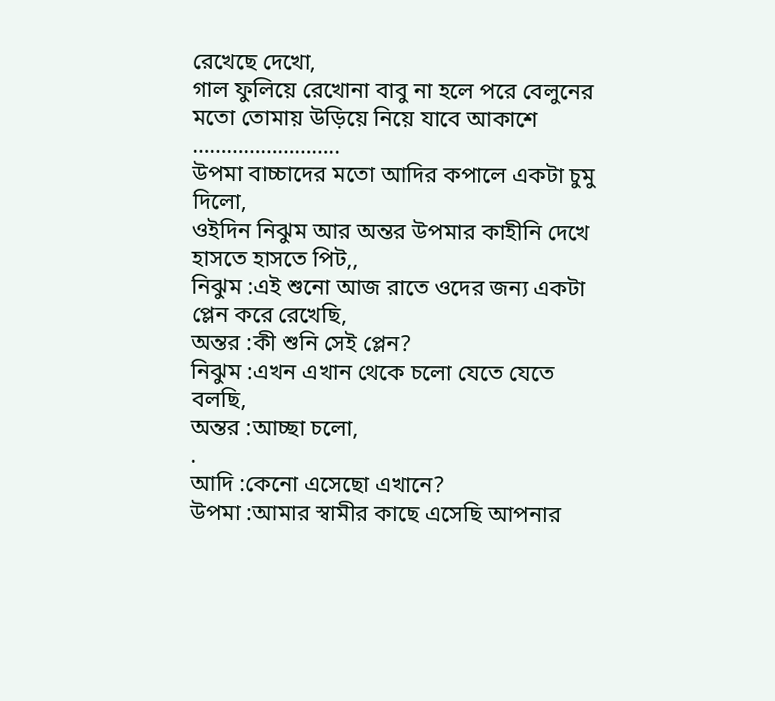রেখেছে দেখো,
গাল ফুলিয়ে রেখোনা বাবু না হলে পরে বেলুনের মতো তোমায় উড়িয়ে নিয়ে যাবে আকাশে ……………………..
উপমা বাচ্চাদের মতো আদির কপালে একটা চুমু দিলো,
ওইদিন নিঝুম আর অন্তর উপমার কাহীনি দেখে হাসতে হাসতে পিট,,
নিঝুম :এই শুনো আজ রাতে ওদের জন্য একটা প্লেন করে রেখেছি,
অন্তর :কী শুনি সেই প্লেন?
নিঝুম :এখন এখান থেকে চলো যেতে যেতে বলছি,
অন্তর :আচ্ছা চলো,
.
আদি :কেনো এসেছো এখানে?
উপমা :আমার স্বামীর কাছে এসেছি আপনার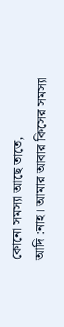কোনো সমস্যা আছে তাতে,
আদি :নাহ। আমার আবার কিসের সমস্যা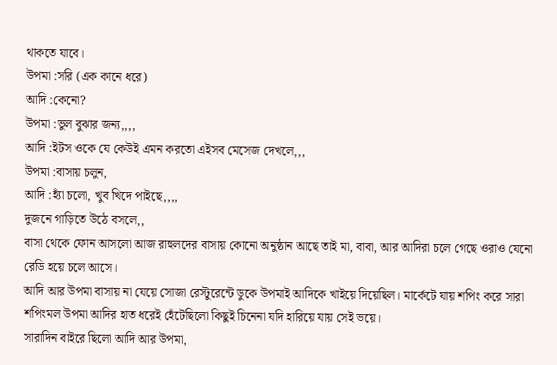থাকতে যাবে।
উপমা :সরি (এক কানে ধরে)
আদি :কেনো?
উপমা :ভুল বুঝার জন্য,,,,
আদি :ইটস ওকে যে কেউই এমন করতো এইসব মেসেজ দেখলে,,,
উপমা :বাসায় চলুন,
আদি :হ্যাঁ চলো, খুব খিদে পাইছে,,,,
দুজনে গাড়িতে উঠে বসলে,,
বাসা থেকে ফোন আসলো আজ রাহুলদের বাসায় কোনো অনুষ্ঠান আছে তাই মা, বাবা, আর আদিরা চলে গেছে ওরাও যেনো রেডি হয়ে চলে আসে।
আদি আর উপমা বাসায় না যেয়ে সোজা রেস্টুরেন্টে ডুকে উপমাই আদিকে খাইয়ে দিয়েছিল। মার্কেটে যায় শপিং করে সারা শপিংমল উপমা আদির হাত ধরেই হেঁটেছিলো কিছুই চিনেনা যদি হারিয়ে যায় সেই ভয়ে।
সারাদিন বাইরে ছিলো আদি আর উপমা,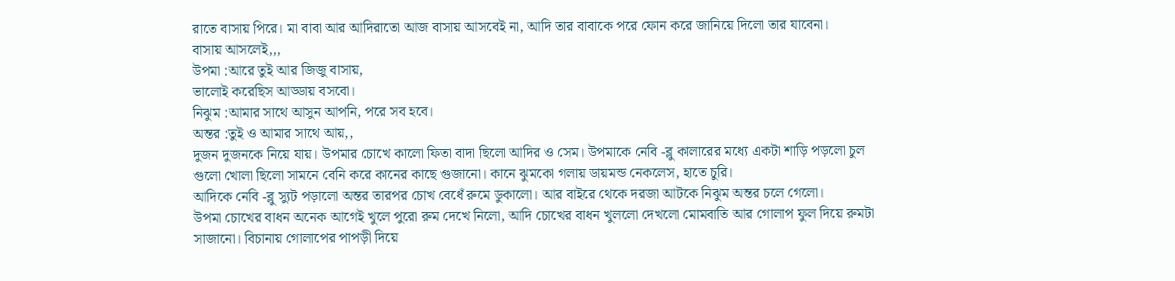রাতে বাসায় পিরে। মা বাবা আর আদিরাতো আজ বাসায় আসবেই না, আদি তার বাবাকে পরে ফোন করে জানিয়ে দিলো তার যাবেনা।
বাসায় আসলেই,,,
উপমা :আরে তুই আর জিজু বাসায়,
ভালোই করেছিস আড্ডায় বসবো।
নিঝুম :আমার সাথে আসুন আপনি, পরে সব হবে।
অন্তর :তুই ও আমার সাথে আয়,,
দুজন দুজনকে নিয়ে যায়। উপমার চোখে কালো ফিতা বাদা ছিলো আদির ও সেম। উপমাকে নেবি -ব্লু কালারের মধ্যে একটা শাড়ি পড়লো চুল গুলো খোলা ছিলো সামনে বেনি করে কানের কাছে গুজানো। কানে ঝুমকো গলায় ডায়মন্ড নেকলেস, হাতে চুরি।
আদিকে নেবি -ব্লু স্যুট পড়ালো অন্তর তারপর চোখ বেধেঁ রুমে ডুকালো। আর বাইরে থেকে দরজা আটকে নিঝুম অন্তর চলে গেলো।
উপমা চোখের বাধন অনেক আগেই খুলে পুরো রুম দেখে নিলো, আদি চোখের বাধন খুললো দেখলো মোমবাতি আর গোলাপ ফুল দিয়ে রুমটা সাজানো। বিচানায় গোলাপের পাপড়ী দিয়ে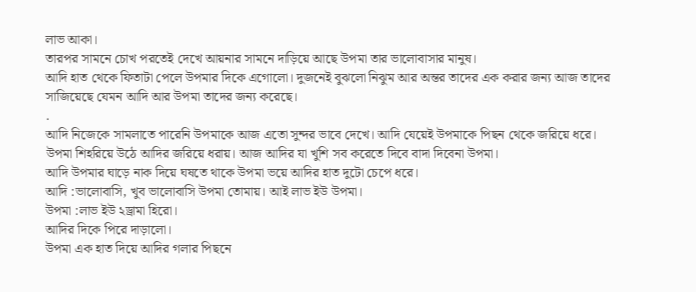লাভ আকা।
তারপর সামনে চোখ পরতেই দেখে আয়নার সামনে দাড়িয়ে আছে উপমা তার ভালোবাসার মানুষ।
আদি হাত থেকে ফিতাটা পেলে উপমার দিকে এগোলো। দুজনেই বুঝলো নিঝুম আর অন্তর তাদের এক করার জন্য আজ তাদের সাজিয়েছে যেমন আদি আর উপমা তাদের জন্য করেছে।
.
আদি নিজেকে সামলাতে পারেনি উপমাকে আজ এতো সুন্দর ভাবে দেখে। আদি যেয়েই উপমাকে পিছন থেকে জরিয়ে ধরে। উপমা শিহরিয়ে উঠে আদির জরিয়ে ধরায়। আজ আদির যা খুশি সব করেতে দিবে বাদা দিবেনা উপমা।
আদি উপমার ঘাড়ে নাক দিয়ে ঘষতে থাকে উপমা ভয়ে আদির হাত দুটো চেপে ধরে।
আদি :ভালোবাসি, খুব ভালোবাসি উপমা তোমায়। আই লাভ ইউ উপমা।
উপমা :লাভ ইউ ২ড্রামা হিরো।
আদির দিকে পিরে দাড়ালো।
উপমা এক হাত দিয়ে আদির গলার পিছনে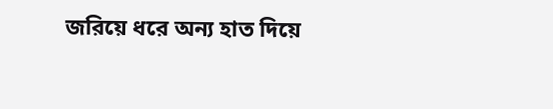জরিয়ে ধরে অন্য হাত দিয়ে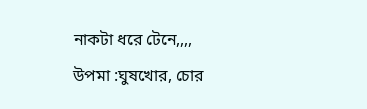নাকটা ধরে টেনে,,,,
উপমা :ঘুষখোর, চোর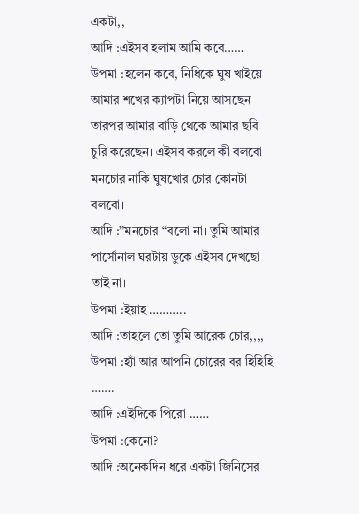একটা,,
আদি :এইসব হলাম আমি কবে……
উপমা :হলেন কবে, নিধিকে ঘুষ খাইয়ে আমার শখের ক্যাপটা নিয়ে আসছেন তারপর আমার বাড়ি থেকে আমার ছবি চুরি করেছেন। এইসব করলে কী বলবো মনচোর নাকি ঘুষখোর চোর কোনটা বলবো।
আদি :”মনচোর “বলো না। তুমি আমার পার্সোনাল ঘরটায় ডুকে এইসব দেখছো তাই না।
উপমা :ইয়াহ ………..
আদি :তাহলে তো তুমি আরেক চোর,,,,
উপমা :হ্যাঁ আর আপনি চোরের বর হিহিহি …….
আদি :এইদিকে পিরো ……
উপমা :কেনো?
আদি :অনেকদিন ধরে একটা জিনিসের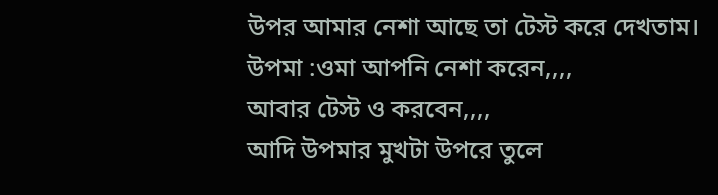উপর আমার নেশা আছে তা টেস্ট করে দেখতাম।
উপমা :ওমা আপনি নেশা করেন,,,,
আবার টেস্ট ও করবেন,,,,
আদি উপমার মুখটা উপরে তুলে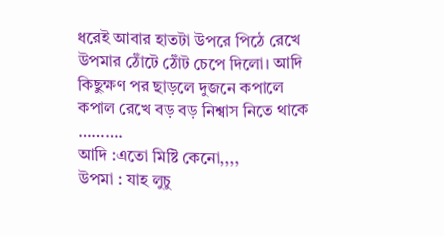ধরেই আবার হাতটা উপরে পিঠে রেখে উপমার ঠোঁটে ঠোঁট চেপে দিলো। আদি কিছুক্ষণ পর ছাড়লে দুজনে কপালে কপাল রেখে বড় বড় নিশ্বাস নিতে থাকে ……….
আদি :এতো মিষ্টি কেনো,,,,
উপমা : যাহ লুচু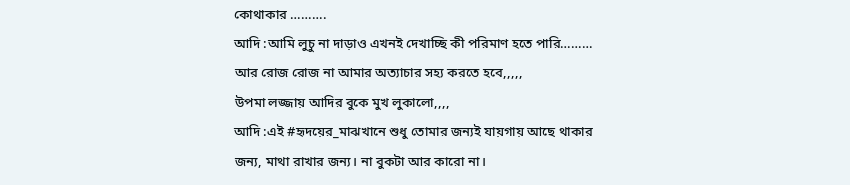কোথাকার ……….
আদি :আমি লুচু না দাড়াও এখনই দেখাচ্ছি কী পরিমাণ হতে পারি………
আর রোজ রোজ না আমার অত্যাচার সহ্য করতে হবে,,,,,
উপমা লজ্জায় আদির বুকে মুখ লুকালো,,,,
আদি :এই #হৃদয়ের_মাঝখানে শুধু তোমার জন্যই যায়গায় আছে থাকার জন্য, মাথা রাখার জন্য। না বুকটা আর কারো না।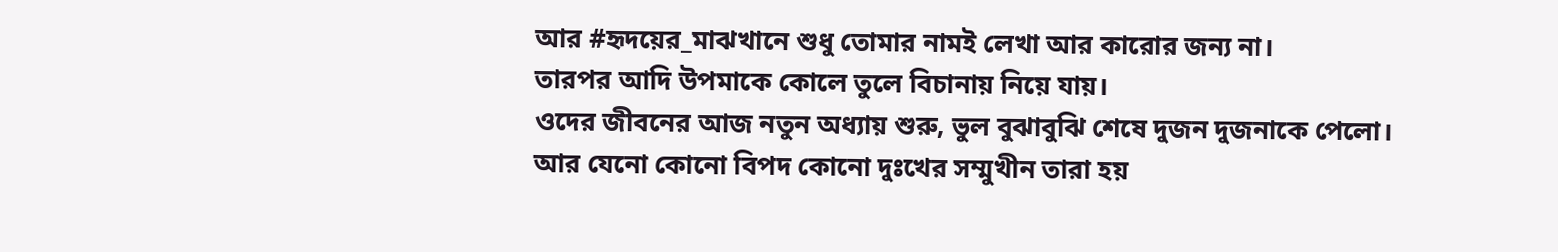আর #হৃদয়ের_মাঝখানে শুধু তোমার নামই লেখা আর কারোর জন্য না।
তারপর আদি উপমাকে কোলে তুলে বিচানায় নিয়ে যায়।
ওদের জীবনের আজ নতুন অধ্যায় শুরু, ভুল বুঝাবুঝি শেষে দুজন দুজনাকে পেলো। আর যেনো কোনো বিপদ কোনো দুঃখের সম্মুখীন তারা হয়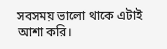সবসময় ভালো থাকে এটাই আশা করি।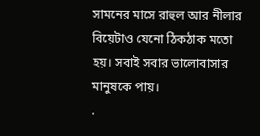সামনের মাসে রাহুল আর নীলার বিয়েটাও যেনো ঠিকঠাক মতো হয়। সবাই সবার ভালোবাসার মানুষকে পায়।
.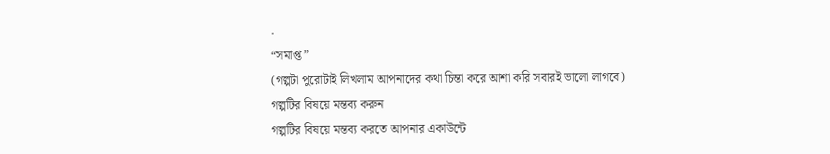.
“সমাপ্ত ”
(গল্পটা পুরোটাই লিখলাম আপনাদের কথা চিম্তা করে আশা করি সবারই ভালো লাগবে)
গল্পটির বিষয়ে মন্তব্য করুন
গল্পটির বিষয়ে মন্তব্য করতে আপনার একাউন্টে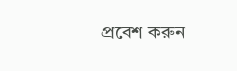প্রবেশ করুন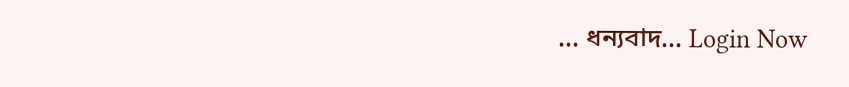... ধন্যবাদ... Login Now